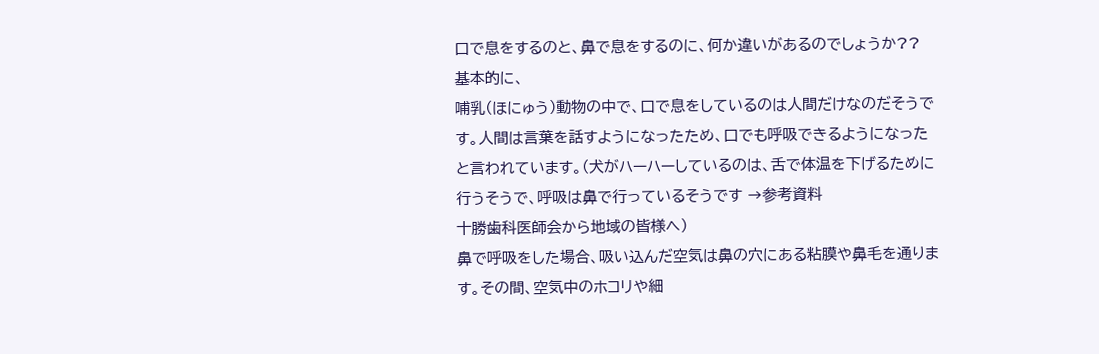口で息をするのと、鼻で息をするのに、何か違いがあるのでしょうか??
基本的に、
哺乳(ほにゅう)動物の中で、口で息をしているのは人間だけなのだそうです。人間は言葉を話すようになったため、口でも呼吸できるようになったと言われています。(犬がハーハーしているのは、舌で体温を下げるために行うそうで、呼吸は鼻で行っているそうです →参考資料
十勝歯科医師会から地域の皆様へ)
鼻で呼吸をした場合、吸い込んだ空気は鼻の穴にある粘膜や鼻毛を通ります。その間、空気中のホコリや細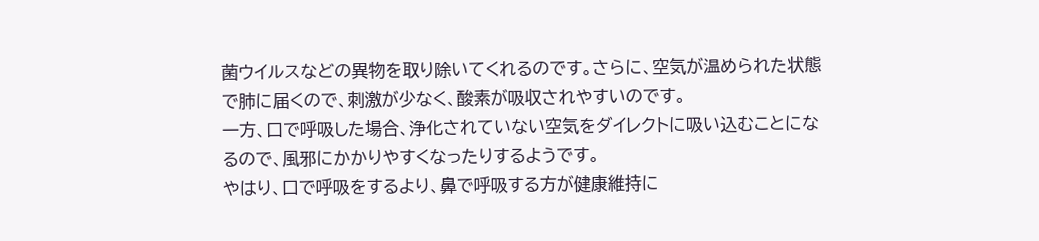菌ウイルスなどの異物を取り除いてくれるのです。さらに、空気が温められた状態で肺に届くので、刺激が少なく、酸素が吸収されやすいのです。
一方、口で呼吸した場合、浄化されていない空気をダイレクトに吸い込むことになるので、風邪にかかりやすくなったりするようです。
やはり、口で呼吸をするより、鼻で呼吸する方が健康維持に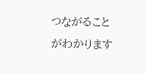つながることがわかります